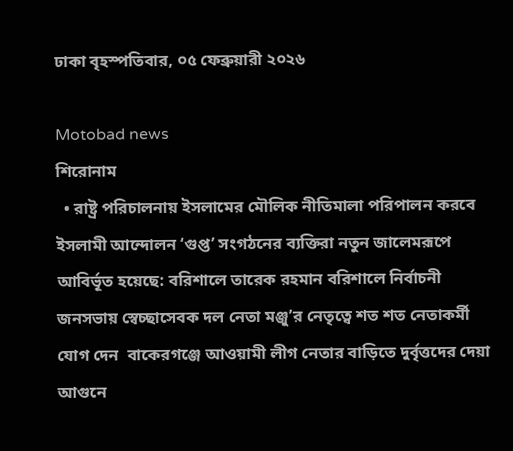ঢাকা বৃহস্পতিবার, ০৫ ফেব্রুয়ারী ২০২৬

Motobad news
শিরোনাম
  • রাষ্ট্র পরিচালনায় ইসলামের মৌলিক নীতিমালা পরিপালন করবে ইসলামী আন্দোলন ‘গুপ্ত’ সংগঠনের ব্যক্তিরা নতুন জালেমরূপে আবির্ভূত হয়েছে: বরিশালে তারেক রহমান বরিশ‍ালে নির্বাচনী জনসভায় স্বেচ্ছাসেবক দল নেতা মঞ্জু’র নেতৃত্বে শত শত নেতাকর্মী যোগ দেন  বাকেরগঞ্জে আওয়ামী লীগ নেতার বাড়িতে দুর্বৃত্তদের দেয়া আগুনে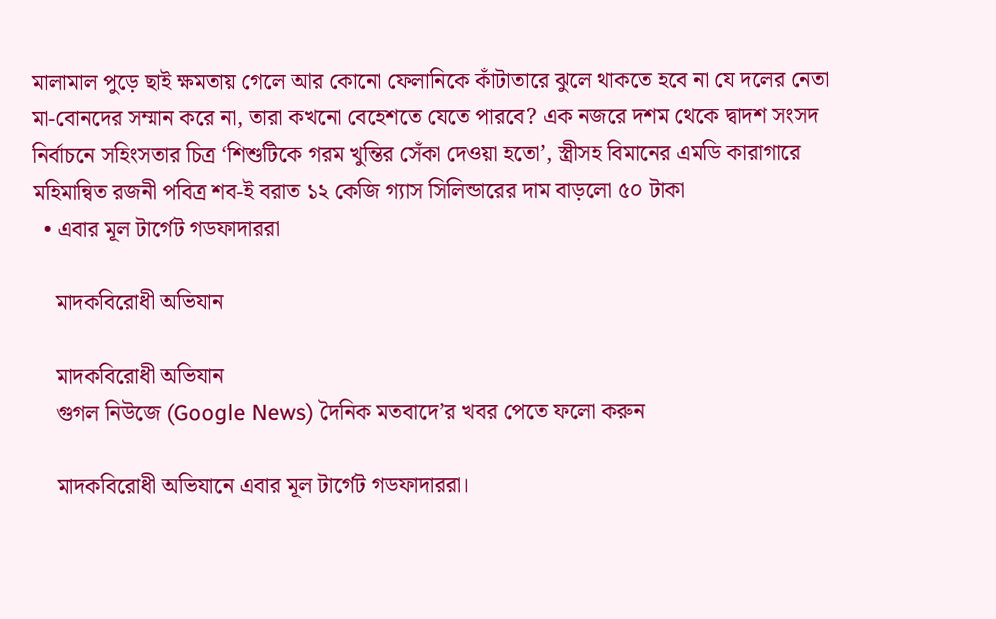মালামাল পুড়ে ছাই ক্ষমতায় গেলে আর কোনো ফেলানিকে কাঁটাতারে ঝুলে থাকতে হবে না যে দলের নেতা মা-বোনদের সম্মান করে না, তারা কখনো বেহেশতে যেতে পারবে? এক নজরে দশম থেকে দ্বাদশ সংসদ নির্বাচনে সহিংসতার চিত্র ‘শিশুটিকে গরম খুন্তির সেঁকা দেওয়া হতো’, স্ত্রীসহ বিমানের এমডি কারাগারে মহিমান্বিত রজনী পবিত্র শব-ই বরাত ১২ কেজি গ্যাস সিলিন্ডারের দাম বাড়লো ৫০ টাকা
  • এবার মূল টার্গেট গডফাদাররা

    মাদকবিরোধী অভিযান

    মাদকবিরোধী অভিযান
    গুগল নিউজে (Google News) দৈনিক মতবাদে’র খবর পেতে ফলো করুন

    মাদকবিরোধী অভিযানে এবার মূল টার্গেট গডফাদাররা।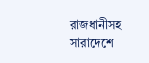রাজধানীসহ সারাদেশে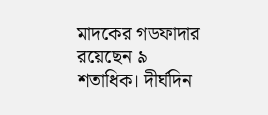মাদকের গডফাদার রয়েছেন ৯ শতাধিক। দীর্ঘদিন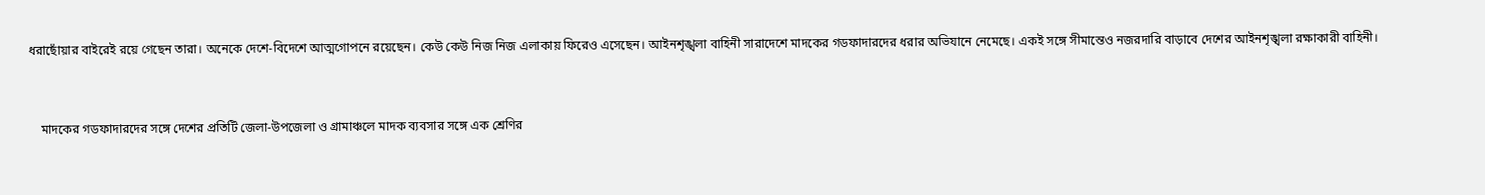ধরাছোঁয়ার বাইরেই রয়ে গেছেন তারা। অনেকে দেশে-বিদেশে আত্মগোপনে রয়েছেন। কেউ কেউ নিজ নিজ এলাকায় ফিরেও এসেছেন। আইনশৃঙ্খলা বাহিনী সারাদেশে মাদকের গডফাদারদের ধরার অভিযানে নেমেছে। একই সঙ্গে সীমান্তেও নজরদারি বাড়াবে দেশের আইনশৃঙ্খলা রক্ষাকারী বাহিনী।


    মাদকের গডফাদারদের সঙ্গে দেশের প্রতিটি জেলা-উপজেলা ও গ্রামাঞ্চলে মাদক ব্যবসার সঙ্গে এক শ্রেণির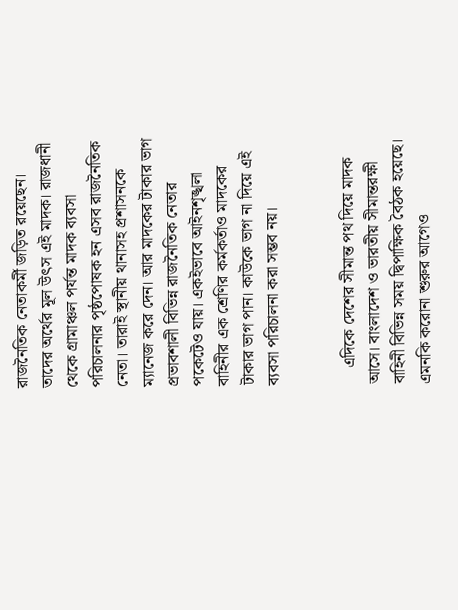রাজনৈতিক নেতাকর্মী জড়িত রয়েছেন। তাদের অর্থের মূল উৎস এই মাদক। রাজধানী থেকে গ্রামাঞ্চল পর্যন্ত মাদক ব্যবসা পরিচালনার পৃষ্ঠপোষক হন এসব রাজনৈতিক নেতা। তারাই স্থানীয় থানাসহ প্রশাসনকে ম্যানেজ করে দেন। আর মাদকের টাকার ভাগ প্রভাবশালী বিভিন্ন রাজনৈতিক নেতার পকেটেও যায়। একইভাবে আইনশৃঙ্খলা বাহিনীর এক শ্রেণির কর্মকর্তাও মাদকের টাকার ভাগ পান। কাউকে ভাগ না দিয়ে এই ব্যবসা পরিচালনা করা সম্ভব নয়।


    এদিকে দেশের সীমান্ত পথ দিয়ে মাদক আসে। বাংলাদেশ ও ভারতীয় সীমান্তরক্ষী বাহিনী বিভিন্ন সময় দ্বিপাক্ষিক বৈঠক হয়েছে। এমনকি করোনা শুরুর আগেও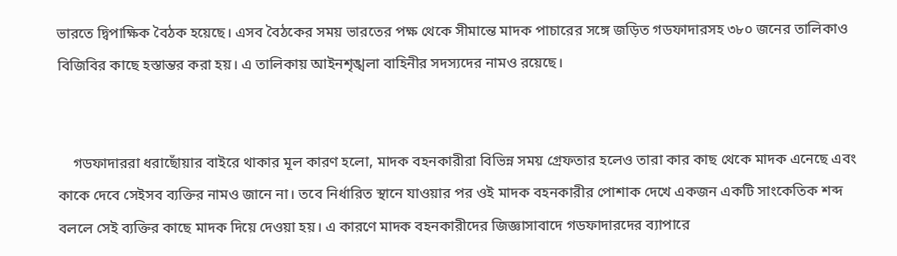ভারতে দ্বিপাক্ষিক বৈঠক হয়েছে। এসব বৈঠকের সময় ভারতের পক্ষ থেকে সীমান্তে মাদক পাচারের সঙ্গে জড়িত গডফাদারসহ ৩৮০ জনের তালিকাও বিজিবির কাছে হস্তান্তর করা হয়। এ তালিকায় আইনশৃঙ্খলা বাহিনীর সদস্যদের নামও রয়েছে।


    গডফাদাররা ধরাছোঁয়ার বাইরে থাকার মূল কারণ হলো, মাদক বহনকারীরা বিভিন্ন সময় গ্রেফতার হলেও তারা কার কাছ থেকে মাদক এনেছে এবং কাকে দেবে সেইসব ব্যক্তির নামও জানে না। তবে নির্ধারিত স্থানে যাওয়ার পর ওই মাদক বহনকারীর পোশাক দেখে একজন একটি সাংকেতিক শব্দ বললে সেই ব্যক্তির কাছে মাদক দিয়ে দেওয়া হয়। এ কারণে মাদক বহনকারীদের জিজ্ঞাসাবাদে গডফাদারদের ব্যাপারে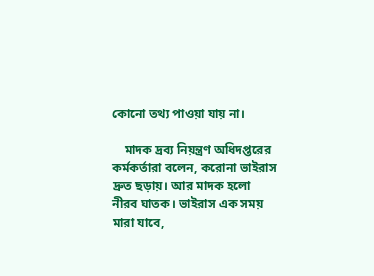কোনো তথ্য পাওয়া যায় না।

    মাদক দ্রব্য নিয়ন্ত্রণ অধিদপ্তরের কর্মকর্তারা বলেন, করোনা ভাইরাস দ্রুত ছড়ায়। আর মাদক হলো নীরব ঘাতক। ভাইরাস এক সময় মারা যাবে,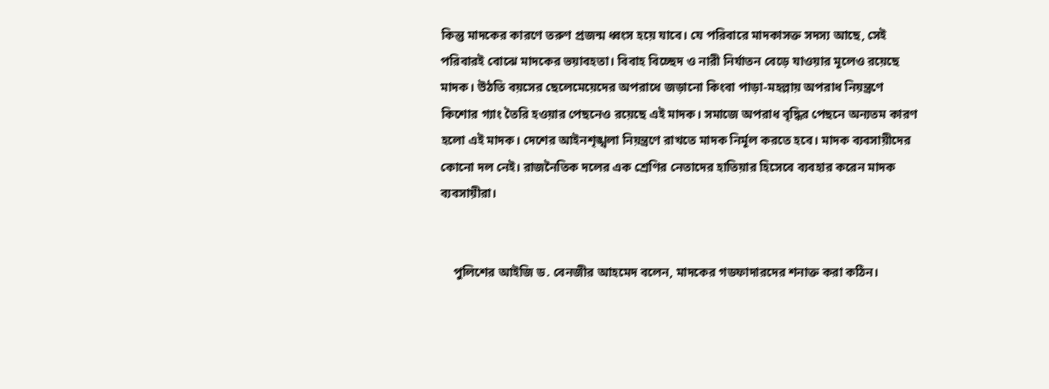কিন্তু মাদকের কারণে তরুণ প্রজন্ম ধ্বংস হয়ে যাবে। যে পরিবারে মাদকাসক্ত সদস্য আছে, সেই পরিবারই বোঝে মাদকের ভয়াবহতা। বিবাহ বিচ্ছেদ ও নারী নির্যাতন বেড়ে যাওয়ার মূলেও রয়েছে মাদক। উঠতি বয়সের ছেলেমেয়েদের অপরাধে জড়ানো কিংবা পাড়া-মহল্লায় অপরাধ নিয়ন্ত্রণে কিশোর গ্যাং তৈরি হওয়ার পেছনেও রয়েছে এই মাদক। সমাজে অপরাধ বৃদ্ধির পেছনে অন্যতম কারণ হলো এই মাদক। দেশের আইনশৃঙ্খলা নিয়ন্ত্রণে রাখতে মাদক নির্মূল করতে হবে। মাদক ব্যবসায়ীদের কোনো দল নেই। রাজনৈতিক দলের এক শ্রেণির নেতাদের হাতিয়ার হিসেবে ব্যবহার করেন মাদক ব্যবসায়ীরা।


    পুলিশের আইজি ড. বেনজীর আহমেদ বলেন, মাদকের গডফাদারদের শনাক্ত করা কঠিন।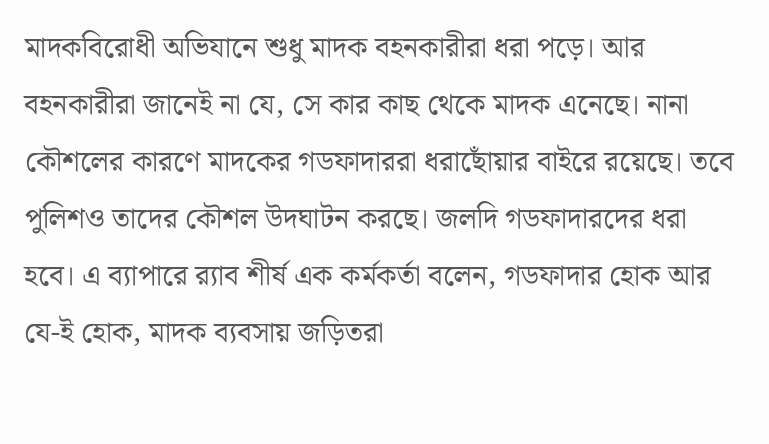মাদকবিরোধী অভিযানে শুধু মাদক বহনকারীরা ধরা পড়ে। আর বহনকারীরা জানেই না যে, সে কার কাছ থেকে মাদক এনেছে। নানা কৌশলের কারণে মাদকের গডফাদাররা ধরাছোঁয়ার বাইরে রয়েছে। তবে পুলিশও তাদের কৌশল উদঘাটন করছে। জলদি গডফাদারদের ধরা হবে। এ ব্যাপারে র‌্যাব শীর্ষ এক কর্মকর্তা বলেন, গডফাদার হোক আর যে-ই হোক, মাদক ব্যবসায় জড়িতরা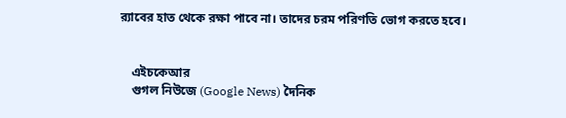র‌্যাবের হাত থেকে রক্ষা পাবে না। তাদের চরম পরিণতি ভোগ করতে হবে।


    এইচকেআর
    গুগল নিউজে (Google News) দৈনিক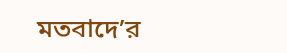মতবাদে’র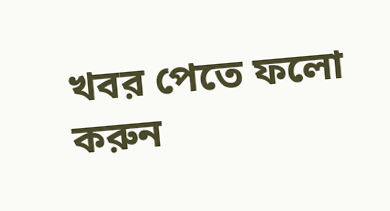খবর পেতে ফলো করুন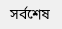সর্বশেষ